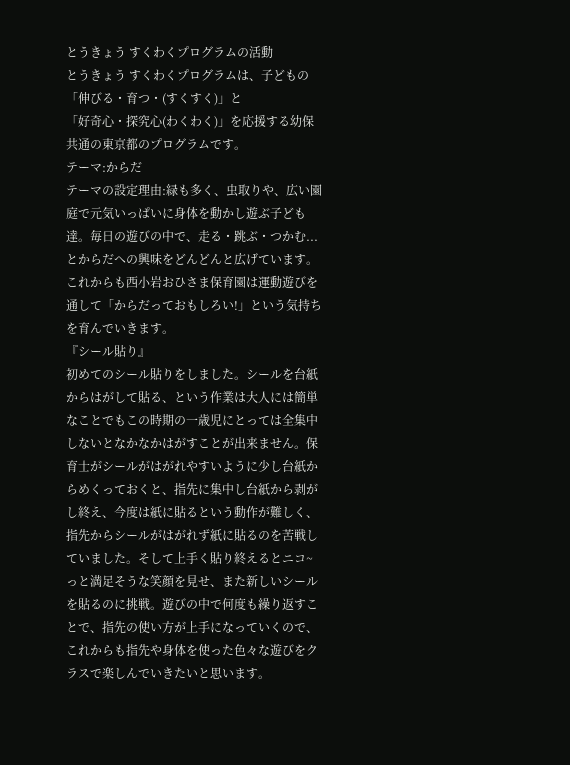とうきょう すくわくプログラムの活動
とうきょう すくわくプログラムは、子どもの「伸びる・育つ・(すくすく)」と
「好奇心・探究心(わくわく)」を応援する幼保共通の東京都のプログラムです。
テーマ:からだ
テーマの設定理由:緑も多く、虫取りや、広い園庭で元気いっぱいに身体を動かし遊ぶ子ども達。毎日の遊びの中で、走る・跳ぶ・つかむ...とからだへの興味をどんどんと広げています。これからも西小岩おひさま保育園は運動遊びを通して「からだっておもしろい!」という気持ちを育んでいきます。
『シール貼り』
初めてのシール貼りをしました。シールを台紙からはがして貼る、という作業は大人には簡単なことでもこの時期の一歳児にとっては全集中しないとなかなかはがすことが出来ません。保育士がシールがはがれやすいように少し台紙からめくっておくと、指先に集中し台紙から剥がし終え、今度は紙に貼るという動作が難しく、指先からシールがはがれず紙に貼るのを苦戦していました。そして上手く貼り終えるとニコ~っと満足そうな笑顔を見せ、また新しいシールを貼るのに挑戦。遊びの中で何度も繰り返すことで、指先の使い方が上手になっていくので、これからも指先や身体を使った色々な遊びをクラスで楽しんでいきたいと思います。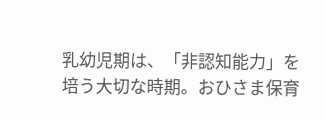乳幼児期は、「非認知能力」を培う大切な時期。おひさま保育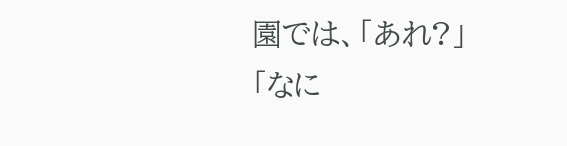園では、「あれ?」
「なに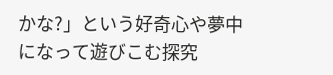かな?」という好奇心や夢中になって遊びこむ探究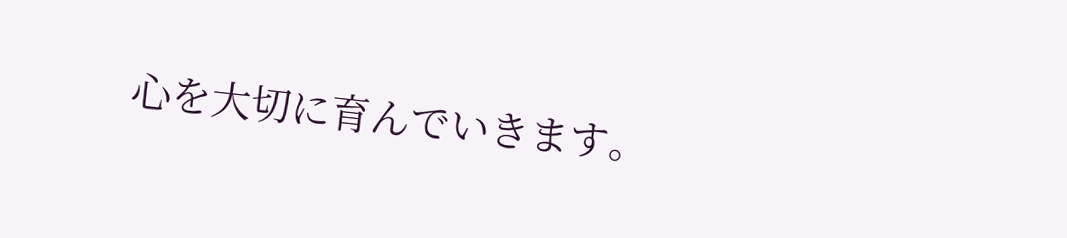心を大切に育んでいきます。